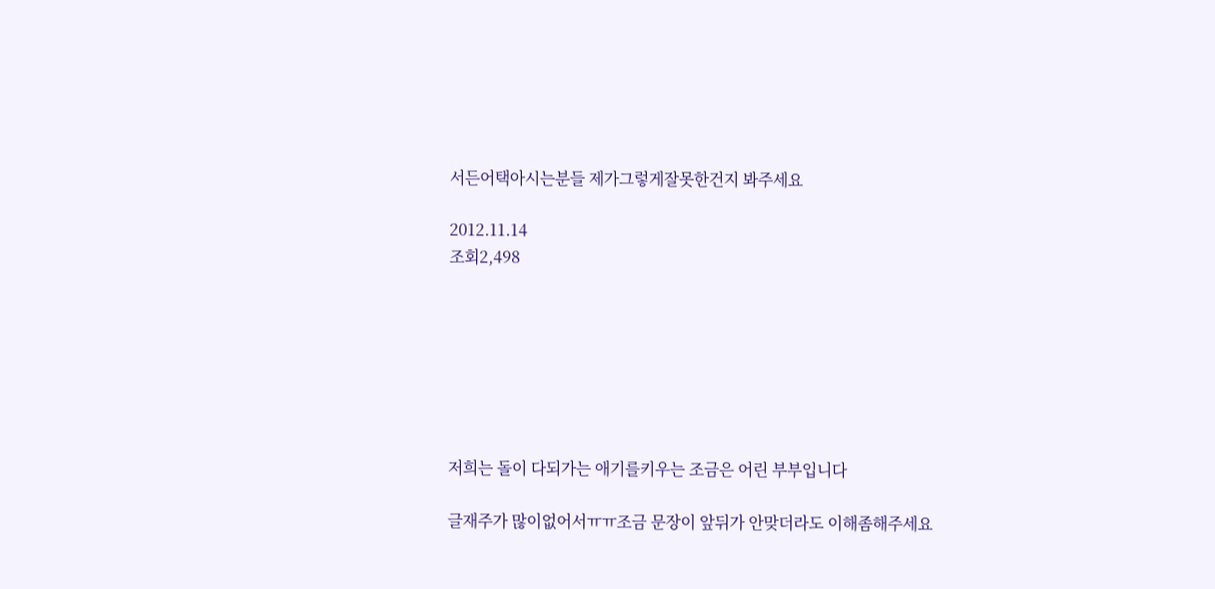서든어택아시는분들 제가그렇게잘못한건지 봐주세요

2012.11.14
조회2,498







저희는 돌이 다되가는 애기를키우는 조금은 어린 부부입니다

글재주가 많이없어서ㅠㅠ조금 문장이 앞뒤가 안맞더라도 이해좀해주세요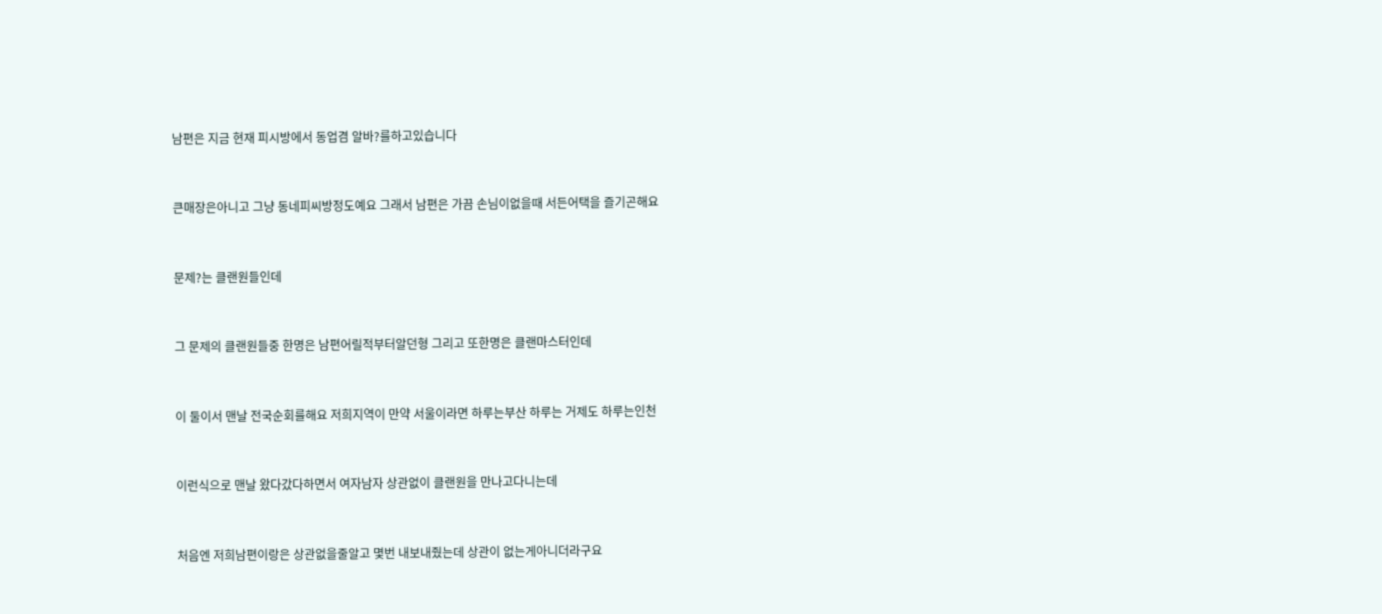남편은 지금 현재 피시방에서 동업겸 알바?를하고있습니다



큰매장은아니고 그냥 동네피씨방정도예요 그래서 남편은 가끔 손님이없을때 서든어택을 즐기곤해요



문제?는 클랜원들인데



그 문제의 클랜원들중 한명은 남편어릴적부터알던형 그리고 또한명은 클랜마스터인데



이 둘이서 맨날 전국순회를해요 저희지역이 만약 서울이라면 하루는부산 하루는 거제도 하루는인천



이런식으로 맨날 왔다갔다하면서 여자남자 상관없이 클랜원을 만나고다니는데



처음엔 저희남편이랑은 상관없을줄알고 몇번 내보내줬는데 상관이 없는게아니더라구요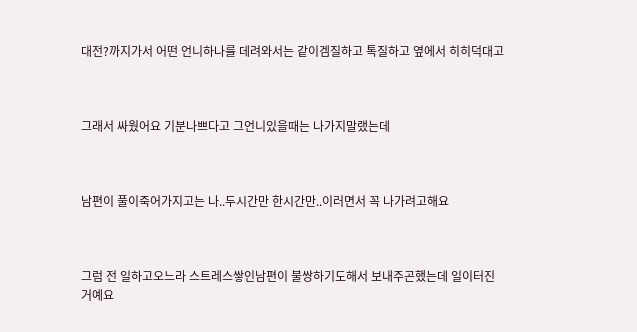대전?까지가서 어떤 언니하나를 데려와서는 같이겜질하고 톡질하고 옆에서 히히덕대고



그래서 싸웠어요 기분나쁘다고 그언니있을때는 나가지말랬는데



남편이 풀이죽어가지고는 나..두시간만 한시간만..이러면서 꼭 나가려고해요



그럼 전 일하고오느라 스트레스쌓인남편이 불쌍하기도해서 보내주곤했는데 일이터진거예요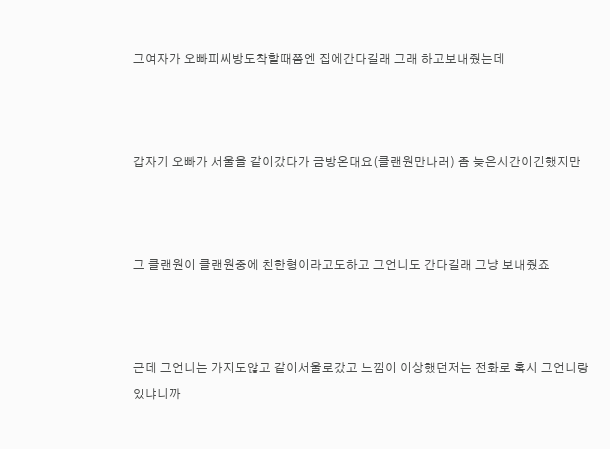그여자가 오빠피씨방도착할때쯤엔 집에간다길래 그래 하고보내줬는데



갑자기 오빠가 서울을 같이갔다가 금방온대요(클랜원만나러) 좀 늦은시간이긴했지만



그 클랜원이 클랜원중에 친한형이라고도하고 그언니도 간다길래 그냥 보내줬죠



근데 그언니는 가지도않고 같이서울로갔고 느낌이 이상했던저는 전화로 혹시 그언니랑있냐니까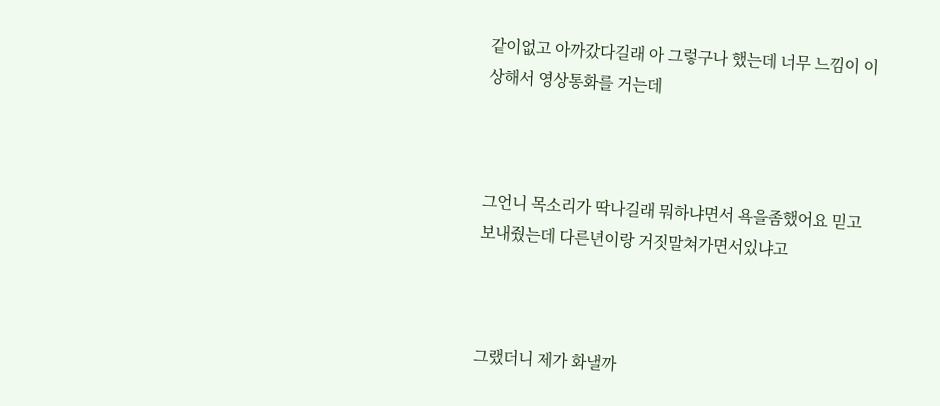같이없고 아까갔다길래 아 그렇구나 했는데 너무 느낌이 이상해서 영상통화를 거는데



그언니 목소리가 딱나길래 뭐하냐면서 욕을좀했어요 믿고보내줬는데 다른년이랑 거짓말쳐가면서있냐고



그랬더니 제가 화낼까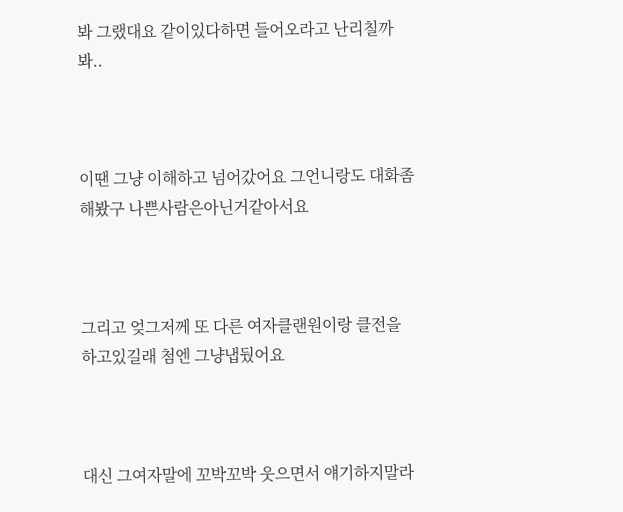봐 그랬대요 같이있다하면 들어오라고 난리칠까봐..



이땐 그냥 이해하고 넘어갔어요 그언니랑도 대화좀해봤구 나쁜사람은아닌거같아서요



그리고 엊그저께 또 다른 여자클랜원이랑 클전을 하고있길래 첨엔 그냥냅뒀어요



대신 그여자말에 꼬박꼬박 웃으면서 얘기하지말라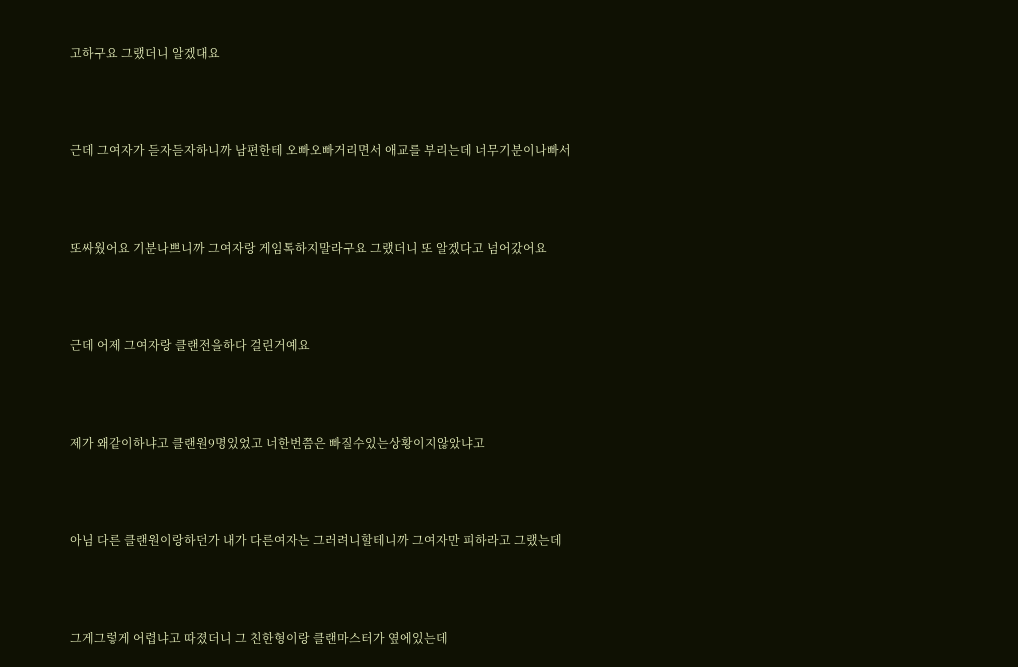고하구요 그랬더니 알겠대요



근데 그여자가 듣자듣자하니까 남편한테 오빠오빠거리면서 애교를 부리는데 너무기분이나빠서



또싸웠어요 기분나쁘니까 그여자랑 게임톡하지말라구요 그랬더니 또 알겠다고 넘어갔어요



근데 어제 그여자랑 클랜전을하다 걸린거예요



제가 왜같이하냐고 클랜원9명있었고 너한번쯤은 빠질수있는상황이지않았냐고



아님 다른 클랜원이랑하던가 내가 다른여자는 그러려니할테니까 그여자만 피하라고 그랬는데



그게그렇게 어렵냐고 따졌더니 그 친한형이랑 클랜마스터가 옆에있는데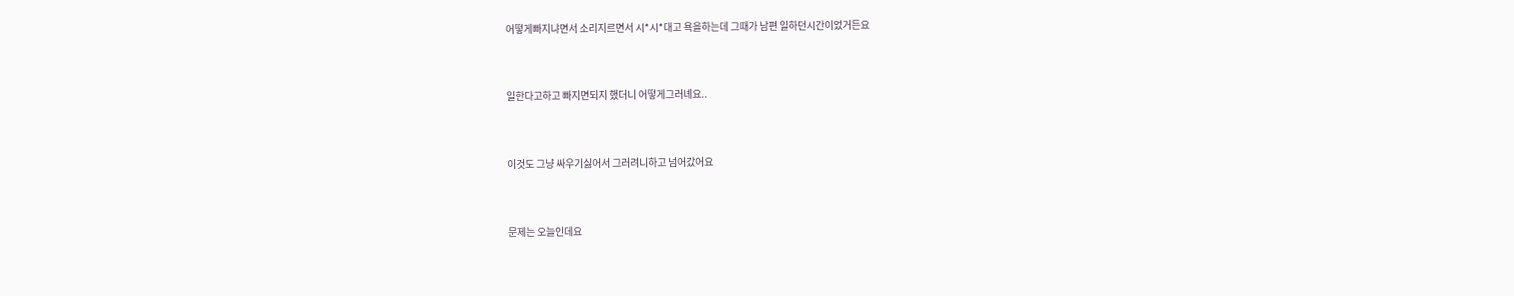어떻게빠지냐면서 소리지르면서 시*시*대고 욕을하는데 그때가 남편 일하던시간이었거든요



일한다고하고 빠지면되지 했더니 어떻게그러녜요..



이것도 그냥 싸우기싫어서 그러려니하고 넘어갔어요



문제는 오늘인데요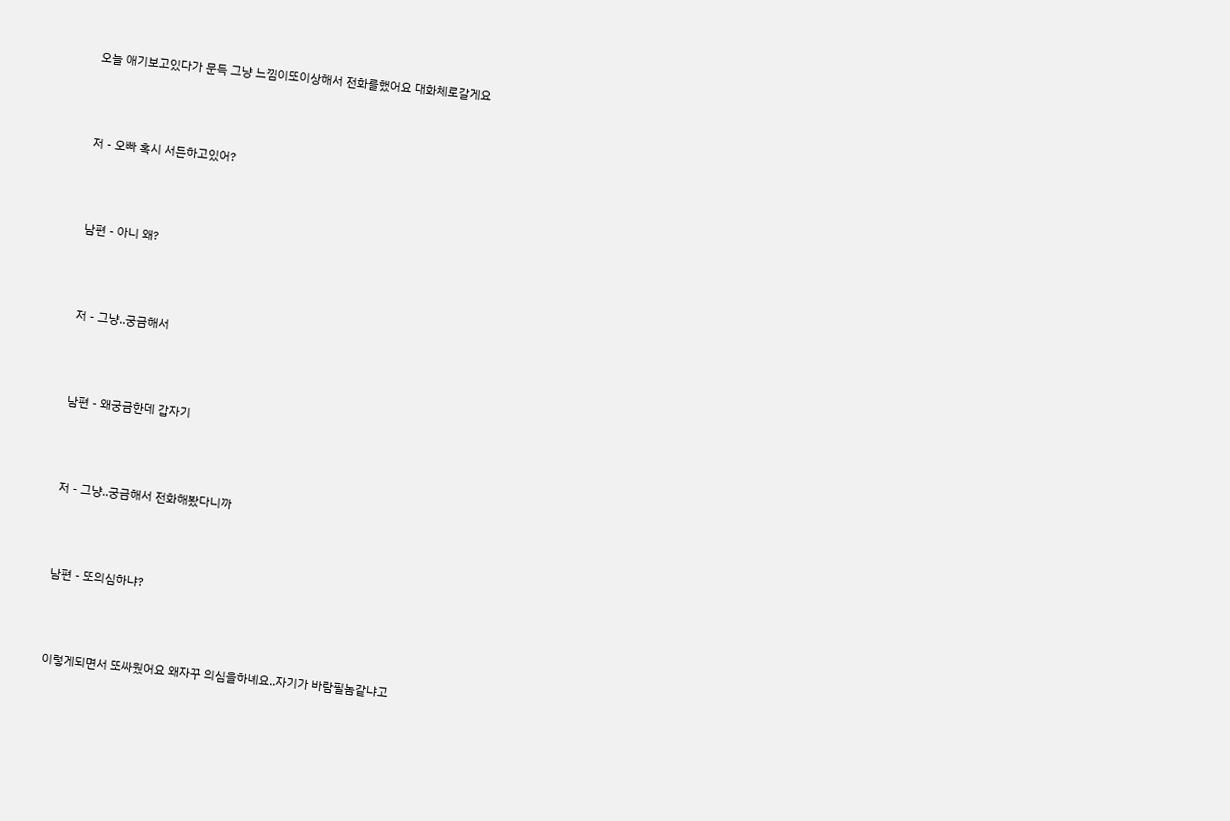오늘 애기보고있다가 문득 그냥 느낌이또이상해서 전화를했어요 대화체로갈게요



저 - 오빠 혹시 서든하고있어?



남편 - 아니 왜?



저 - 그냥..궁금해서



남편 - 왜궁금한데 갑자기



저 - 그냥..궁금해서 전화해봤다니까



남편 - 또의심하냐?



이렇게되면서 또싸웠어요 왜자꾸 의심을하녜요..자기가 바람필놈같냐고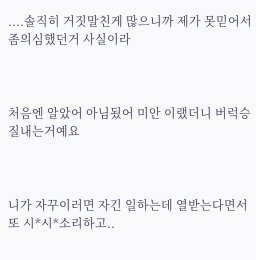....솔직히 거짓말친게 많으니까 제가 못믿어서 좀의심했던거 사실이라



처음엔 알았어 아님됬어 미안 이랬더니 버럭승질내는거예요



니가 자꾸이러면 자긴 일하는데 열받는다면서 또 시*시*소리하고..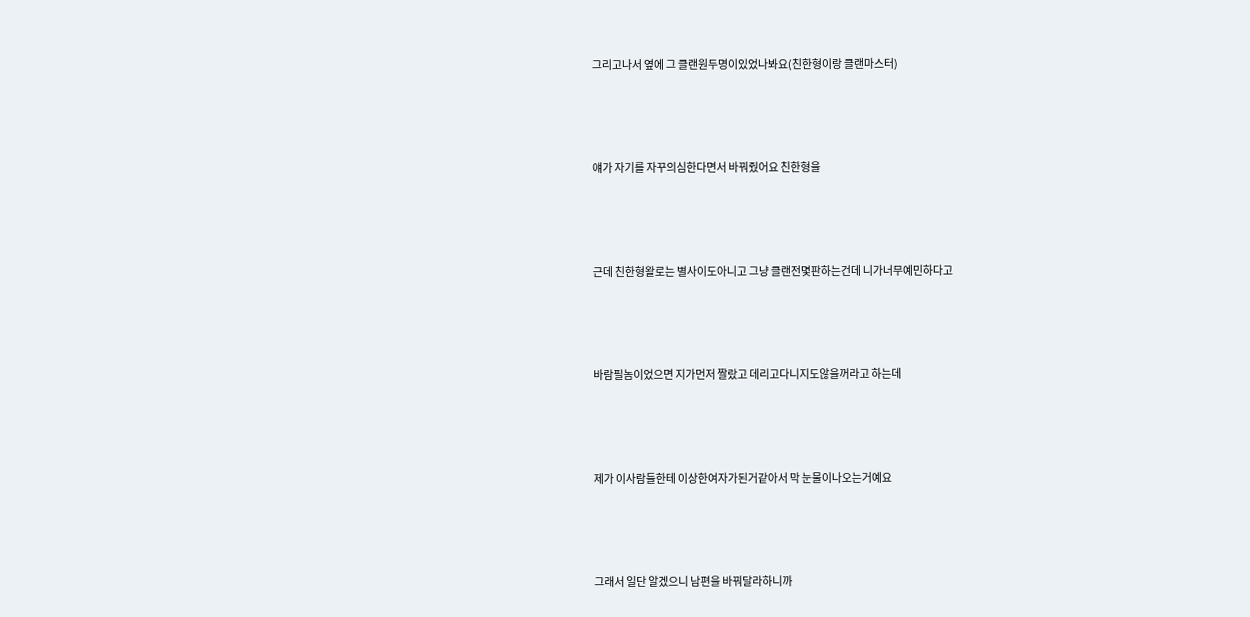그리고나서 옆에 그 클랜원두명이있었나봐요(친한형이랑 클랜마스터)



얘가 자기를 자꾸의심한다면서 바꿔줬어요 친한형을



근데 친한형왈로는 별사이도아니고 그냥 클랜전몇판하는건데 니가너무예민하다고



바람필놈이었으면 지가먼저 짤랐고 데리고다니지도않을꺼라고 하는데



제가 이사람들한테 이상한여자가된거같아서 막 눈물이나오는거예요



그래서 일단 알겠으니 남편을 바꿔달라하니까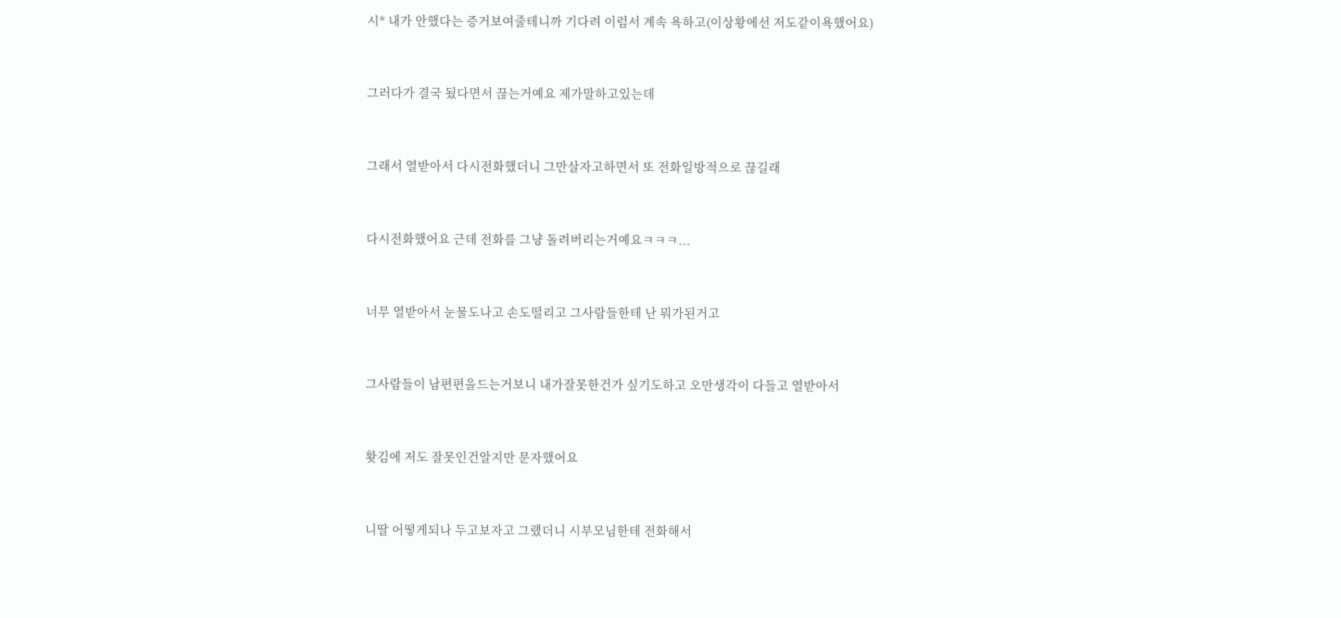시* 내가 안했다는 증거보여줄테니까 기다려 이럼서 계속 욕하고(이상황에선 저도같이욕했어요)



그러다가 결국 됬다면서 끊는거예요 제가말하고있는데



그래서 열받아서 다시전화했더니 그만살자고하면서 또 전화일방적으로 끊길래



다시전화했어요 근데 전화를 그냥 돌려버리는거예요ㅋㅋㅋ...



너무 열받아서 눈물도나고 손도떨리고 그사람들한테 난 뭐가된거고



그사람들이 남편편을드는거보니 내가잘못한건가 싶기도하고 오만생각이 다들고 열받아서



홧김에 저도 잘못인건알지만 문자했어요



니딸 어떻게되나 두고보자고 그랬더니 시부모님한테 전화해서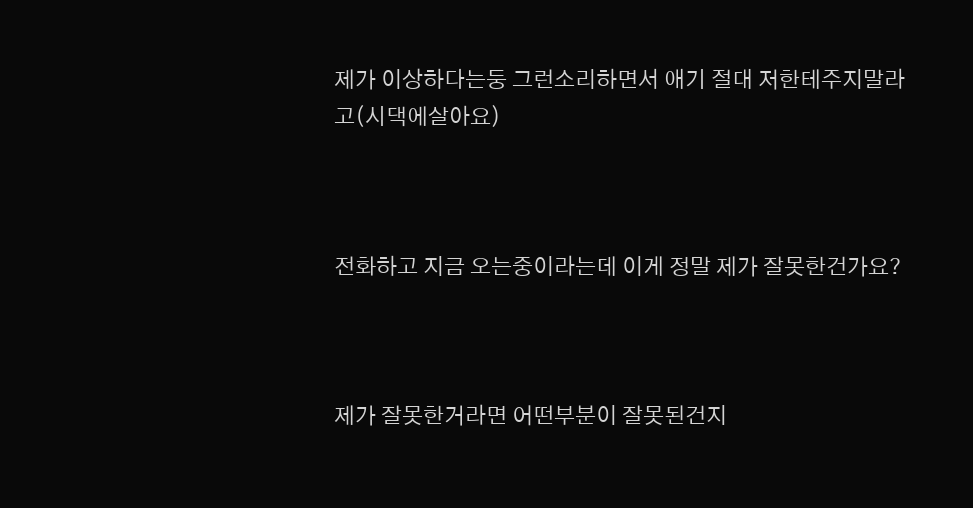제가 이상하다는둥 그런소리하면서 애기 절대 저한테주지말라고(시댁에살아요)



전화하고 지금 오는중이라는데 이게 정말 제가 잘못한건가요?



제가 잘못한거라면 어떤부분이 잘못된건지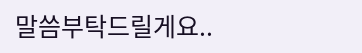말씀부탁드릴게요..